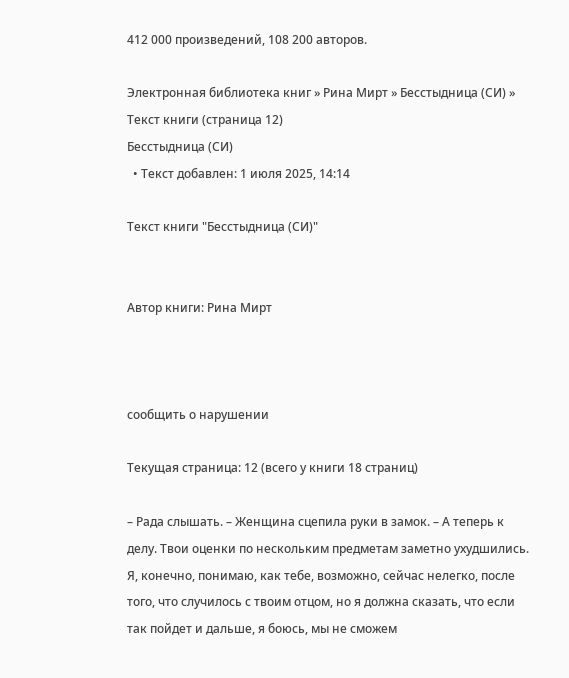412 000 произведений, 108 200 авторов.

Электронная библиотека книг » Рина Мирт » Бесстыдница (СИ) » Текст книги (страница 12)
Бесстыдница (СИ)
  • Текст добавлен: 1 июля 2025, 14:14

Текст книги "Бесстыдница (СИ)"


Автор книги: Рина Мирт



сообщить о нарушении

Текущая страница: 12 (всего у книги 18 страниц)

– Рада слышать. – Женщина сцепила руки в замок. – А теперь к делу. Твои оценки по нескольким предметам заметно ухудшились. Я, конечно, понимаю, как тебе, возможно, сейчас нелегко, после того, что случилось с твоим отцом, но я должна сказать, что если так пойдет и дальше, я боюсь, мы не сможем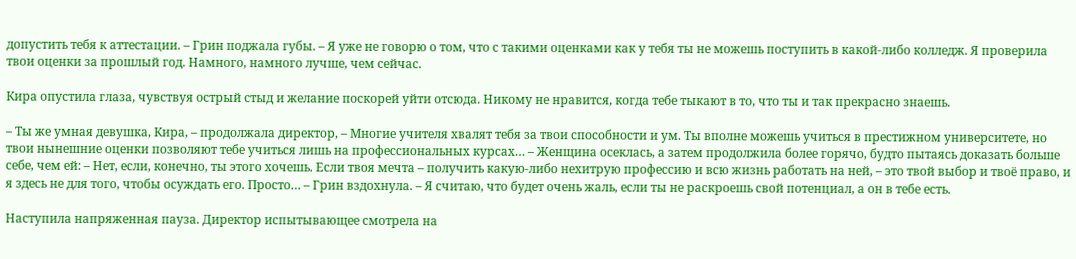допустить тебя к аттестации. – Грин поджала губы. – Я уже не говорю о том, что с такими оценками как у тебя ты не можешь поступить в какой-либо колледж. Я проверила твои оценки за прошлый год. Намного, намного лучше, чем сейчас.

Кира опустила глаза, чувствуя острый стыд и желание поскорей уйти отсюда. Никому не нравится, когда тебе тыкают в то, что ты и так прекрасно знаешь.

– Ты же умная девушка, Кира, – продолжала директор, – Многие учителя хвалят тебя за твои способности и ум. Ты вполне можешь учиться в престижном университете, но твои нынешние оценки позволяют тебе учиться лишь на профессиональных курсах… – Женщина осеклась, а затем продолжила более горячо, будто пытаясь доказать больше себе, чем ей: – Нет, если, конечно, ты этого хочешь. Если твоя мечта – получить какую-либо нехитрую профессию и всю жизнь работать на ней, – это твой выбор и твоё право, и я здесь не для того, чтобы осуждать его. Просто… – Грин вздохнула. – Я считаю, что будет очень жаль, если ты не раскроешь свой потенциал, а он в тебе есть.

Наступила напряженная пауза. Директор испытывающее смотрела на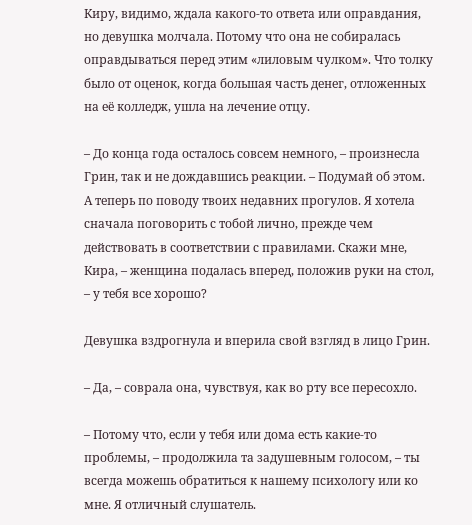Киру, видимо, ждала какого-то ответа или оправдания, но девушка молчала. Потому что она не собиралась оправдываться перед этим «лиловым чулком». Что толку было от оценок, когда большая часть денег, отложенных на её колледж, ушла на лечение отцу.

– До конца года осталось совсем немного, – произнесла Грин, так и не дождавшись реакции. – Подумай об этом. А теперь по поводу твоих недавних прогулов. Я хотела сначала поговорить с тобой лично, прежде чем действовать в соответствии с правилами. Скажи мне, Кира, – женщина подалась вперед, положив руки на стол, – у тебя все хорошо?

Девушка вздрогнула и вперила свой взгляд в лицо Грин.

– Да, – соврала она, чувствуя, как во рту все пересохло.

– Потому что, если у тебя или дома есть какие-то проблемы, – продолжила та задушевным голосом, – ты всегда можешь обратиться к нашему психологу или ко мне. Я отличный слушатель.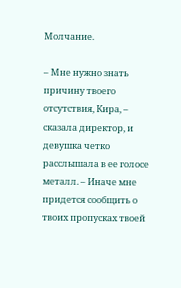Молчание.

– Мне нужно знать причину твоего отсутствия, Кира, – сказала директор, и девушка четко расслышала в ее голосе металл. – Иначе мне придется сообщить о твоих пропусках твоей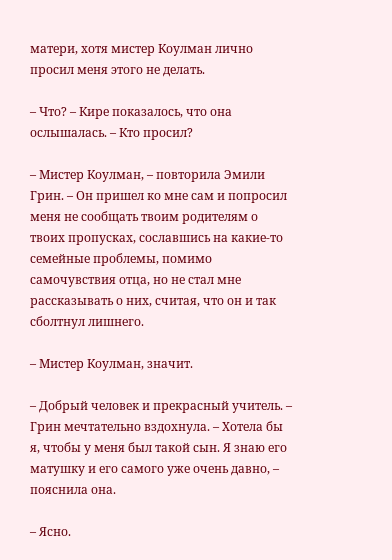матери, хотя мистер Коулман лично просил меня этого не делать.

– Что? – Кире показалось, что она ослышалась. – Кто просил?

– Мистер Коулман, – повторила Эмили Грин. – Он пришел ко мне сам и попросил меня не сообщать твоим родителям о твоих пропусках, сославшись на какие-то семейные проблемы, помимо самочувствия отца, но не стал мне рассказывать о них, считая, что он и так сболтнул лишнего.

– Мистер Коулман, значит.

– Добрый человек и прекрасный учитель. – Грин мечтательно вздохнула. – Хотела бы я, чтобы у меня был такой сын. Я знаю его матушку и его самого уже очень давно, – пояснила она.

– Ясно.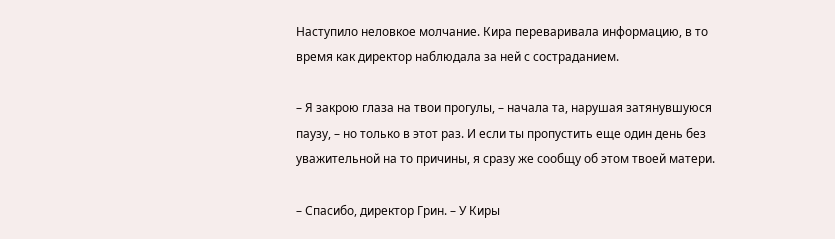Наступило неловкое молчание. Кира переваривала информацию, в то время как директор наблюдала за ней с состраданием.

– Я закрою глаза на твои прогулы, – начала та, нарушая затянувшуюся паузу, – но только в этот раз. И если ты пропустить еще один день без уважительной на то причины, я сразу же сообщу об этом твоей матери.

– Спасибо, директор Грин. – У Киры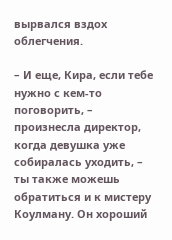вырвался вздох облегчения.

– И еще, Кира, если тебе нужно с кем-то поговорить, – произнесла директор, когда девушка уже собиралась уходить, – ты также можешь обратиться и к мистеру Коулману. Он хороший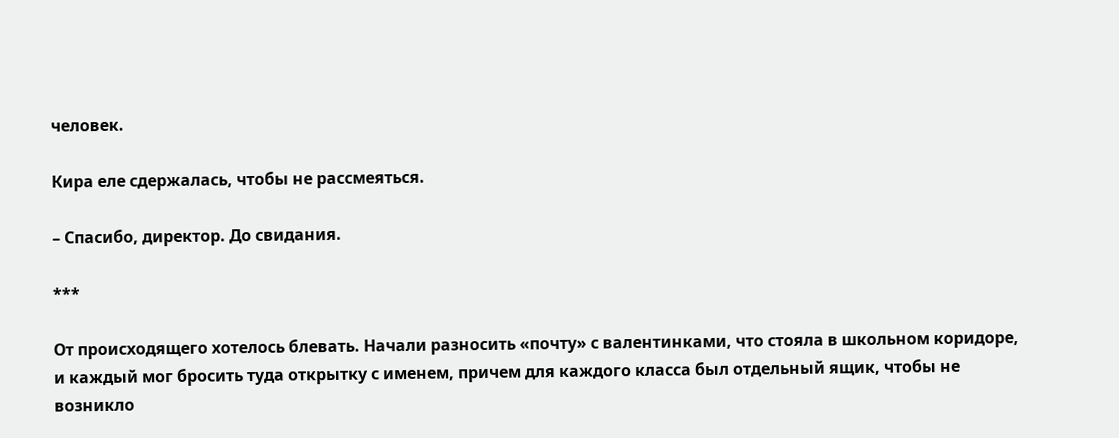человек.

Кира еле сдержалась, чтобы не рассмеяться.

– Спасибо, директор. До свидания.

***

От происходящего хотелось блевать. Начали разносить «почту» с валентинками, что стояла в школьном коридоре, и каждый мог бросить туда открытку с именем, причем для каждого класса был отдельный ящик, чтобы не возникло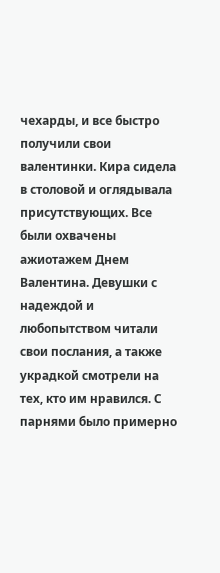чехарды, и все быстро получили свои валентинки. Кира сидела в столовой и оглядывала присутствующих. Все были охвачены ажиотажем Днем Валентина. Девушки с надеждой и любопытством читали свои послания, а также украдкой смотрели на тех, кто им нравился. С парнями было примерно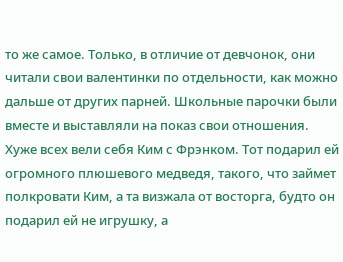то же самое. Только, в отличие от девчонок, они читали свои валентинки по отдельности, как можно дальше от других парней. Школьные парочки были вместе и выставляли на показ свои отношения. Хуже всех вели себя Ким с Фрэнком. Тот подарил ей огромного плюшевого медведя, такого, что займет полкровати Ким, а та визжала от восторга, будто он подарил ей не игрушку, а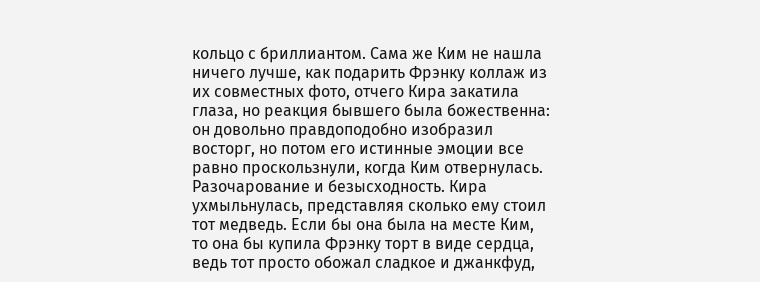кольцо с бриллиантом. Сама же Ким не нашла ничего лучше, как подарить Фрэнку коллаж из их совместных фото, отчего Кира закатила глаза, но реакция бывшего была божественна: он довольно правдоподобно изобразил восторг, но потом его истинные эмоции все равно проскользнули, когда Ким отвернулась. Разочарование и безысходность. Кира ухмыльнулась, представляя сколько ему стоил тот медведь. Если бы она была на месте Ким, то она бы купила Фрэнку торт в виде сердца, ведь тот просто обожал сладкое и джанкфуд,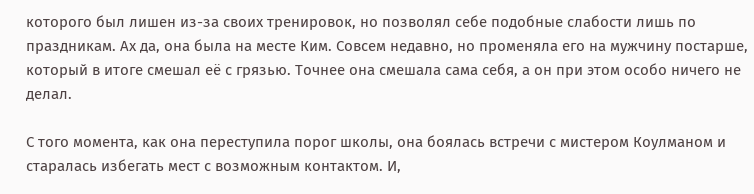которого был лишен из-за своих тренировок, но позволял себе подобные слабости лишь по праздникам. Ах да, она была на месте Ким. Совсем недавно, но променяла его на мужчину постарше, который в итоге смешал её с грязью. Точнее она смешала сама себя, а он при этом особо ничего не делал.

С того момента, как она переступила порог школы, она боялась встречи с мистером Коулманом и старалась избегать мест с возможным контактом. И,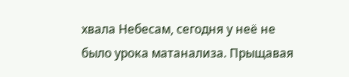хвала Небесам, сегодня у неё не было урока матанализа. Прыщавая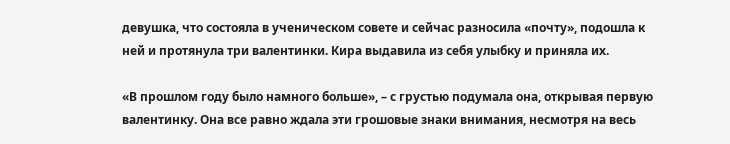девушка, что состояла в ученическом совете и сейчас разносила «почту», подошла к ней и протянула три валентинки. Кира выдавила из себя улыбку и приняла их.

«В прошлом году было намного больше», – с грустью подумала она, открывая первую валентинку. Она все равно ждала эти грошовые знаки внимания, несмотря на весь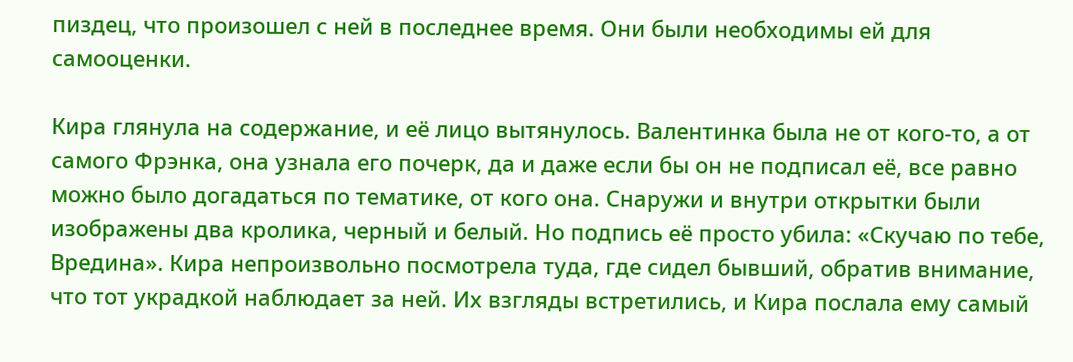пиздец, что произошел с ней в последнее время. Они были необходимы ей для самооценки.

Кира глянула на содержание, и её лицо вытянулось. Валентинка была не от кого-то, а от самого Фрэнка, она узнала его почерк, да и даже если бы он не подписал её, все равно можно было догадаться по тематике, от кого она. Снаружи и внутри открытки были изображены два кролика, черный и белый. Но подпись её просто убила: «Скучаю по тебе, Вредина». Кира непроизвольно посмотрела туда, где сидел бывший, обратив внимание, что тот украдкой наблюдает за ней. Их взгляды встретились, и Кира послала ему самый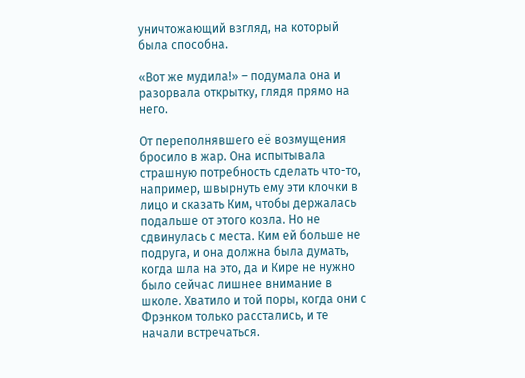уничтожающий взгляд, на который была способна.

«Вот же мудила!» – подумала она и разорвала открытку, глядя прямо на него.

От переполнявшего её возмущения бросило в жар. Она испытывала страшную потребность сделать что-то, например, швырнуть ему эти клочки в лицо и сказать Ким, чтобы держалась подальше от этого козла. Но не сдвинулась с места. Ким ей больше не подруга, и она должна была думать, когда шла на это, да и Кире не нужно было сейчас лишнее внимание в школе. Хватило и той поры, когда они с Фрэнком только расстались, и те начали встречаться.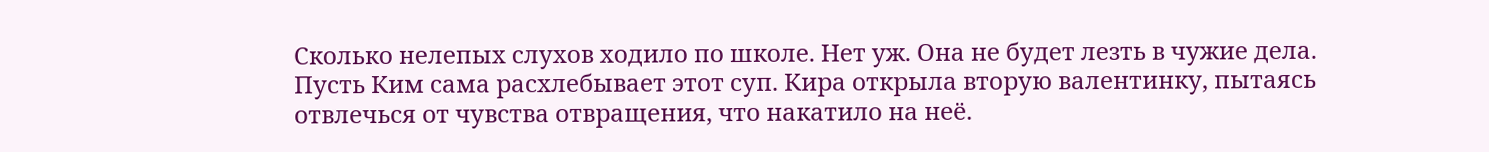Сколько нелепых слухов ходило по школе. Нет уж. Она не будет лезть в чужие дела. Пусть Ким сама расхлебывает этот суп. Кира открыла вторую валентинку, пытаясь отвлечься от чувства отвращения, что накатило на неё.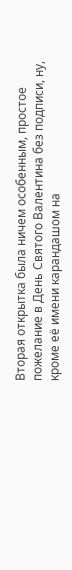Вторая открытка была ничем особенным, простое пожелание в День Святого Валентина без подписи, ну, кроме её имени карандашом на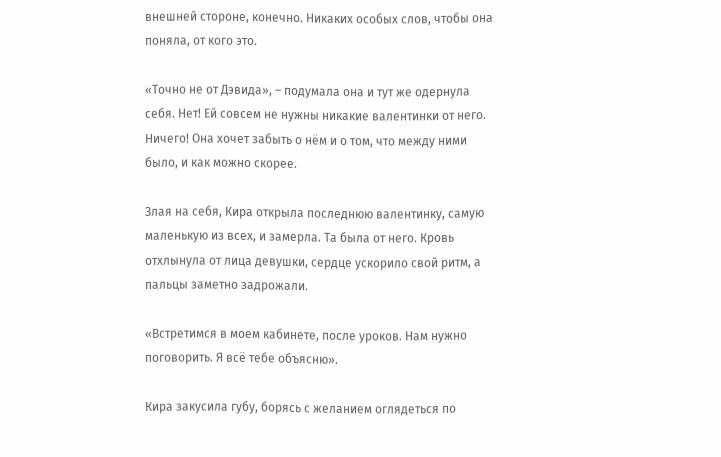внешней стороне, конечно. Никаких особых слов, чтобы она поняла, от кого это.

«Точно не от Дэвида», – подумала она и тут же одернула себя. Нет! Ей совсем не нужны никакие валентинки от него. Ничего! Она хочет забыть о нём и о том, что между ними было, и как можно скорее.

Злая на себя, Кира открыла последнюю валентинку, самую маленькую из всех, и замерла. Та была от него. Кровь отхлынула от лица девушки, сердце ускорило свой ритм, а пальцы заметно задрожали.

«Встретимся в моем кабинете, после уроков. Нам нужно поговорить. Я всё тебе объясню».

Кира закусила губу, борясь с желанием оглядеться по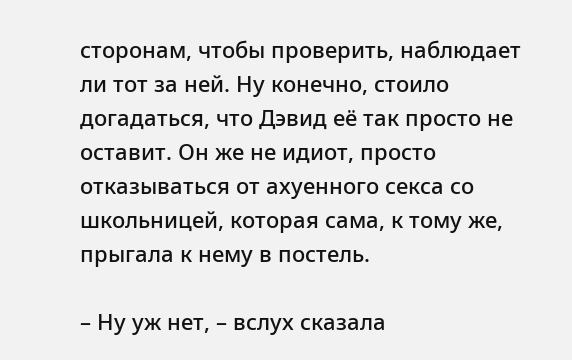сторонам, чтобы проверить, наблюдает ли тот за ней. Ну конечно, стоило догадаться, что Дэвид её так просто не оставит. Он же не идиот, просто отказываться от ахуенного секса со школьницей, которая сама, к тому же, прыгала к нему в постель.

– Ну уж нет, – вслух сказала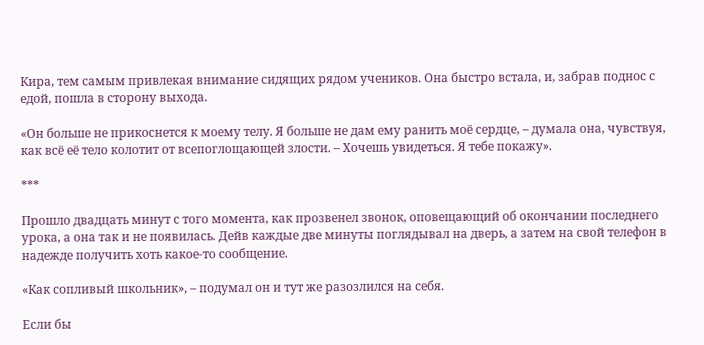Кира, тем самым привлекая внимание сидящих рядом учеников. Она быстро встала, и, забрав поднос с едой, пошла в сторону выхода.

«Он больше не прикоснется к моему телу. Я больше не дам ему ранить моё сердце, – думала она, чувствуя, как всё её тело колотит от всепоглощающей злости. – Хочешь увидеться. Я тебе покажу».

***

Прошло двадцать минут с того момента, как прозвенел звонок, оповещающий об окончании последнего урока, а она так и не появилась. Дейв каждые две минуты поглядывал на дверь, а затем на свой телефон в надежде получить хоть какое-то сообщение.

«Как сопливый школьник», – подумал он и тут же разозлился на себя.

Если бы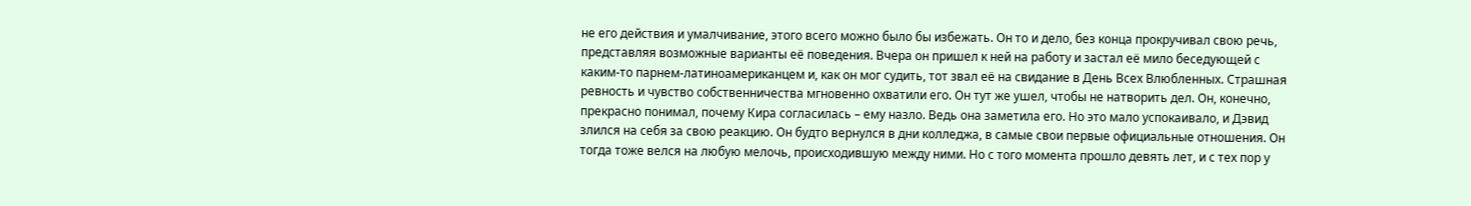не его действия и умалчивание, этого всего можно было бы избежать. Он то и дело, без конца прокручивал свою речь, представляя возможные варианты её поведения. Вчера он пришел к ней на работу и застал её мило беседующей с каким-то парнем-латиноамериканцем и, как он мог судить, тот звал её на свидание в День Всех Влюбленных. Страшная ревность и чувство собственничества мгновенно охватили его. Он тут же ушел, чтобы не натворить дел. Он, конечно, прекрасно понимал, почему Кира согласилась – ему назло. Ведь она заметила его. Но это мало успокаивало, и Дэвид злился на себя за свою реакцию. Он будто вернулся в дни колледжа, в самые свои первые официальные отношения. Он тогда тоже велся на любую мелочь, происходившую между ними. Но с того момента прошло девять лет, и с тех пор у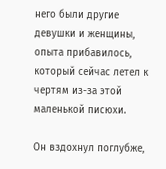него были другие девушки и женщины, опыта прибавилось, который сейчас летел к чертям из-за этой маленькой писюхи.

Он вздохнул поглубже,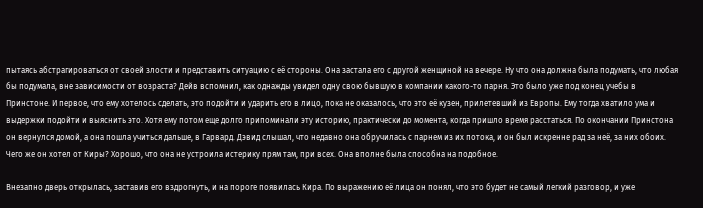пытаясь абстрагироваться от своей злости и представить ситуацию с её стороны. Она застала его с другой женщиной на вечере. Ну что она должна была подумать, что любая бы подумала, вне зависимости от возраста? Дейв вспомнил, как однажды увидел одну свою бывшую в компании какого-то парня. Это было уже под конец учебы в Принстоне. И первое, что ему хотелось сделать, это подойти и ударить его в лицо, пока не оказалось, что это её кузен, прилетевший из Европы. Ему тогда хватило ума и выдержки подойти и выяснить это. Хотя ему потом еще долго припоминали эту историю, практически до момента, когда пришло время расстаться. По окончании Принстона он вернулся домой, а она пошла учиться дальше, в Гарвард. Дэвид слышал, что недавно она обручилась с парнем из их потока, и он был искренне рад за неё, за них обоих. Чего же он хотел от Киры? Хорошо, что она не устроила истерику прям там, при всех. Она вполне была способна на подобное.

Внезапно дверь открылась, заставив его вздрогнуть, и на пороге появилась Кира. По выражению её лица он понял, что это будет не самый легкий разговор, и уже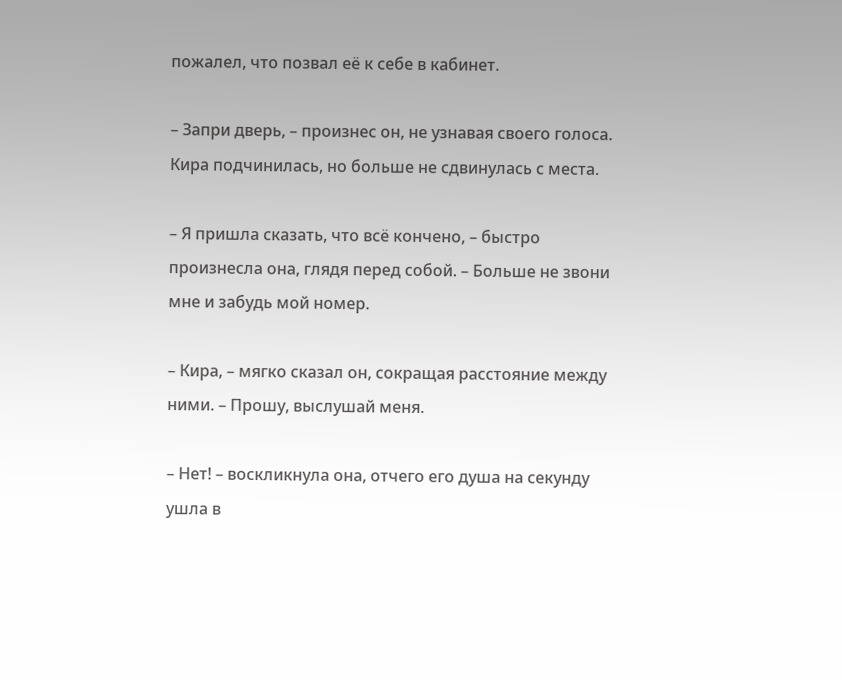пожалел, что позвал её к себе в кабинет.

– Запри дверь, – произнес он, не узнавая своего голоса. Кира подчинилась, но больше не сдвинулась с места.

– Я пришла сказать, что всё кончено, – быстро произнесла она, глядя перед собой. – Больше не звони мне и забудь мой номер.

– Кира, – мягко сказал он, сокращая расстояние между ними. – Прошу, выслушай меня.

– Нет! – воскликнула она, отчего его душа на секунду ушла в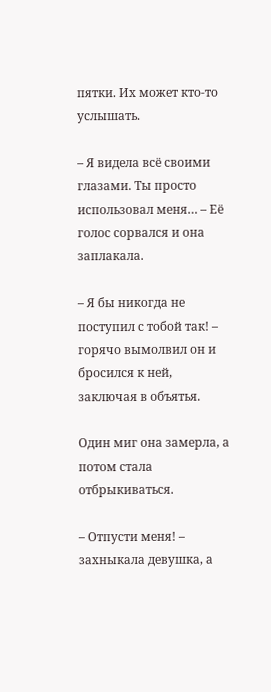пятки. Их может кто-то услышать.

– Я видела всё своими глазами. Ты просто использовал меня… – Её голос сорвался и она заплакала.

– Я бы никогда не поступил с тобой так! – горячо вымолвил он и бросился к ней, заключая в объятья.

Один миг она замерла, а потом стала отбрыкиваться.

– Отпусти меня! – захныкала девушка, а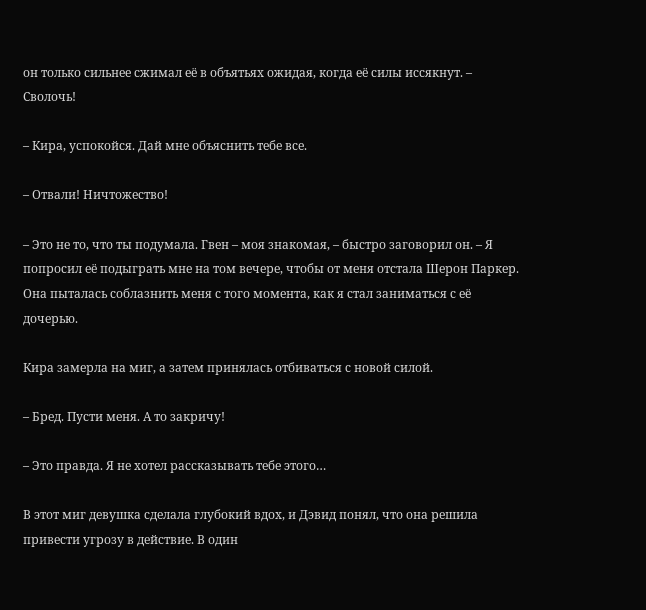он только сильнее сжимал её в объятьях ожидая, когда её силы иссякнут. – Сволочь!

– Кира, успокойся. Дай мне объяснить тебе все.

– Отвали! Ничтожество!

– Это не то, что ты подумала. Гвен – моя знакомая, – быстро заговорил он. – Я попросил её подыграть мне на том вечере, чтобы от меня отстала Шерон Паркер. Она пыталась соблазнить меня с того момента, как я стал заниматься с её дочерью.

Кира замерла на миг, а затем принялась отбиваться с новой силой.

– Бред. Пусти меня. А то закричу!

– Это правда. Я не хотел рассказывать тебе этого…

В этот миг девушка сделала глубокий вдох, и Дэвид понял, что она решила привести угрозу в действие. В один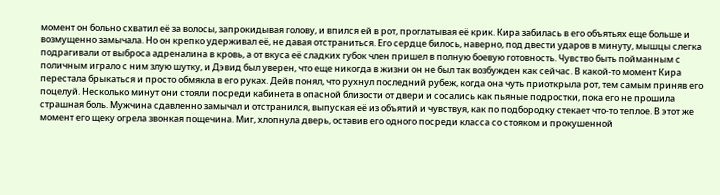момент он больно схватил её за волосы, запрокидывая голову, и впился ей в рот, проглатывая её крик. Кира забилась в его объятьях еще больше и возмущенно замычала. Но он крепко удерживал её, не давая отстраниться. Его сердце билось, наверно, под двести ударов в минуту, мышцы слегка подрагивали от выброса адреналина в кровь, а от вкуса её сладких губок член пришел в полную боевую готовность. Чувство быть пойманным с поличным играло с ним злую шутку, и Дэвид был уверен, что еще никогда в жизни он не был так возбужден как сейчас. В какой-то момент Кира перестала брыкаться и просто обмякла в его руках. Дейв понял, что рухнул последний рубеж, когда она чуть приоткрыла рот, тем самым приняв его поцелуй. Несколько минут они стояли посреди кабинета в опасной близости от двери и сосались как пьяные подростки, пока его не прошила страшная боль. Мужчина сдавленно замычал и отстранился, выпуская её из объятий и чувствуя, как по подбородку стекает что-то теплое. В этот же момент его щеку огрела звонкая пощечина. Миг, хлопнула дверь, оставив его одного посреди класса со стояком и прокушенной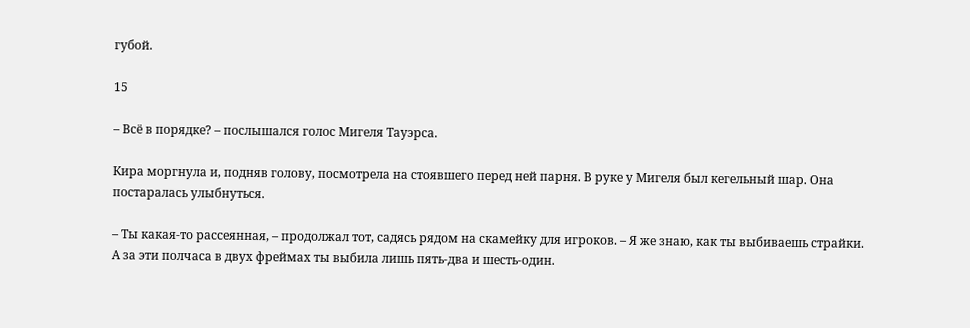губой.

15

– Всё в порядке? – послышался голос Мигеля Тауэрса.

Кира моргнула и, подняв голову, посмотрела на стоявшего перед ней парня. В руке у Мигеля был кегельный шар. Она постаралась улыбнуться.

– Ты какая-то рассеянная, – продолжал тот, садясь рядом на скамейку для игроков. – Я же знаю, как ты выбиваешь страйки. А за эти полчаса в двух фреймах ты выбила лишь пять-два и шесть-один.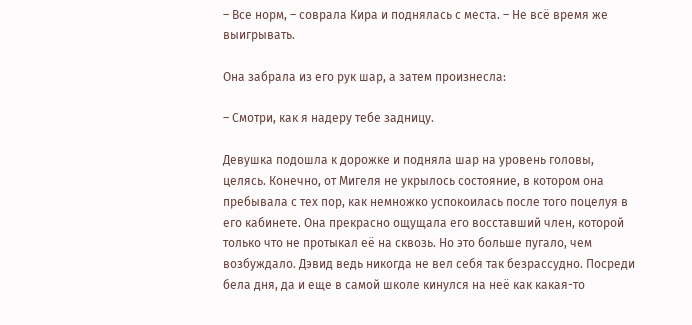– Все норм, – соврала Кира и поднялась с места. – Не всё время же выигрывать.

Она забрала из его рук шар, а затем произнесла:

– Смотри, как я надеру тебе задницу.

Девушка подошла к дорожке и подняла шар на уровень головы, целясь. Конечно, от Мигеля не укрылось состояние, в котором она пребывала с тех пор, как немножко успокоилась после того поцелуя в его кабинете. Она прекрасно ощущала его восставший член, которой только что не протыкал её на сквозь. Но это больше пугало, чем возбуждало. Дэвид ведь никогда не вел себя так безрассудно. Посреди бела дня, да и еще в самой школе кинулся на неё как какая-то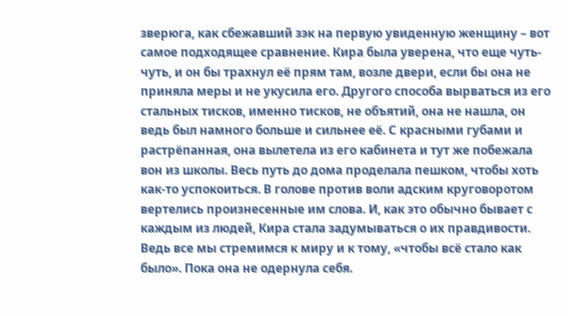зверюга, как сбежавший зэк на первую увиденную женщину – вот самое подходящее сравнение. Кира была уверена, что еще чуть-чуть, и он бы трахнул её прям там, возле двери, если бы она не приняла меры и не укусила его. Другого способа вырваться из его стальных тисков, именно тисков, не объятий, она не нашла, он ведь был намного больше и сильнее её. С красными губами и растрёпанная, она вылетела из его кабинета и тут же побежала вон из школы. Весь путь до дома проделала пешком, чтобы хоть как-то успокоиться. В голове против воли адским круговоротом вертелись произнесенные им слова. И, как это обычно бывает с каждым из людей, Кира стала задумываться о их правдивости. Ведь все мы стремимся к миру и к тому, «чтобы всё стало как было». Пока она не одернула себя.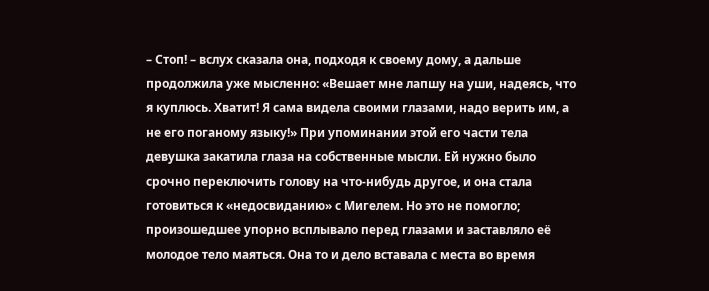– Стоп! – вслух сказала она, подходя к своему дому, а дальше продолжила уже мысленно: «Вешает мне лапшу на уши, надеясь, что я куплюсь. Хватит! Я сама видела своими глазами, надо верить им, а не его поганому языку!» При упоминании этой его части тела девушка закатила глаза на собственные мысли. Ей нужно было срочно переключить голову на что-нибудь другое, и она стала готовиться к «недосвиданию» с Мигелем. Но это не помогло; произошедшее упорно всплывало перед глазами и заставляло её молодое тело маяться. Она то и дело вставала с места во время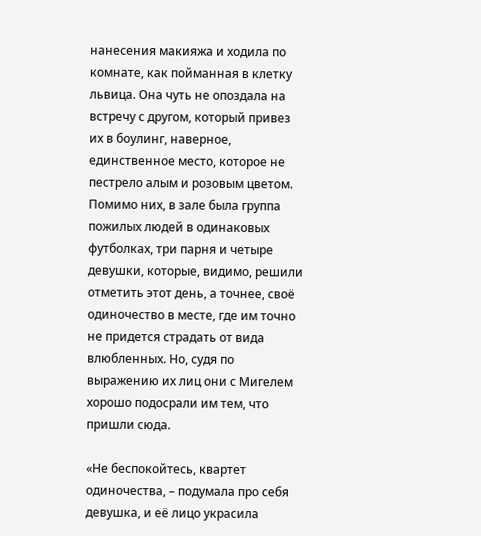нанесения макияжа и ходила по комнате, как пойманная в клетку львица. Она чуть не опоздала на встречу с другом, который привез их в боулинг, наверное, единственное место, которое не пестрело алым и розовым цветом. Помимо них, в зале была группа пожилых людей в одинаковых футболках, три парня и четыре девушки, которые, видимо, решили отметить этот день, а точнее, своё одиночество в месте, где им точно не придется страдать от вида влюбленных. Но, судя по выражению их лиц они с Мигелем хорошо подосрали им тем, что пришли сюда.

«Не беспокойтесь, квартет одиночества, – подумала про себя девушка, и её лицо украсила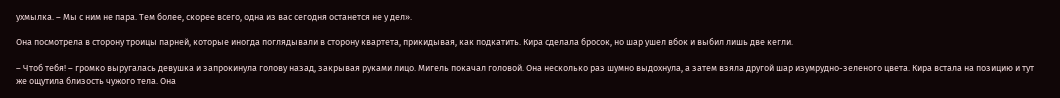ухмылка. – Мы с ним не пара. Тем более, скорее всего, одна из вас сегодня останется не у дел».

Она посмотрела в сторону троицы парней, которые иногда поглядывали в сторону квартета, прикидывая, как подкатить. Кира сделала бросок, но шар ушел вбок и выбил лишь две кегли.

– Чтоб тебя! – громко выругалась девушка и запрокинула голову назад, закрывая руками лицо. Мигель покачал головой. Она несколько раз шумно выдохнула, а затем взяла другой шар изумрудно-зеленого цвета. Кира встала на позицию и тут же ощутила близость чужого тела. Она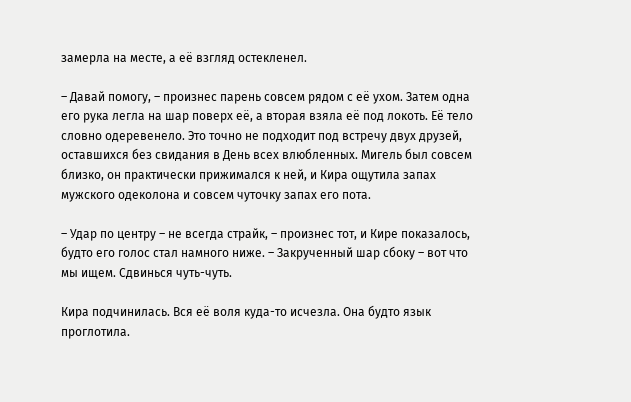замерла на месте, а её взгляд остекленел.

– Давай помогу, – произнес парень совсем рядом с её ухом. Затем одна его рука легла на шар поверх её, а вторая взяла её под локоть. Её тело словно одеревенело. Это точно не подходит под встречу двух друзей, оставшихся без свидания в День всех влюбленных. Мигель был совсем близко, он практически прижимался к ней, и Кира ощутила запах мужского одеколона и совсем чуточку запах его пота.

– Удар по центру – не всегда страйк, – произнес тот, и Кире показалось, будто его голос стал намного ниже. – Закрученный шар сбоку – вот что мы ищем. Сдвинься чуть-чуть.

Кира подчинилась. Вся её воля куда-то исчезла. Она будто язык проглотила.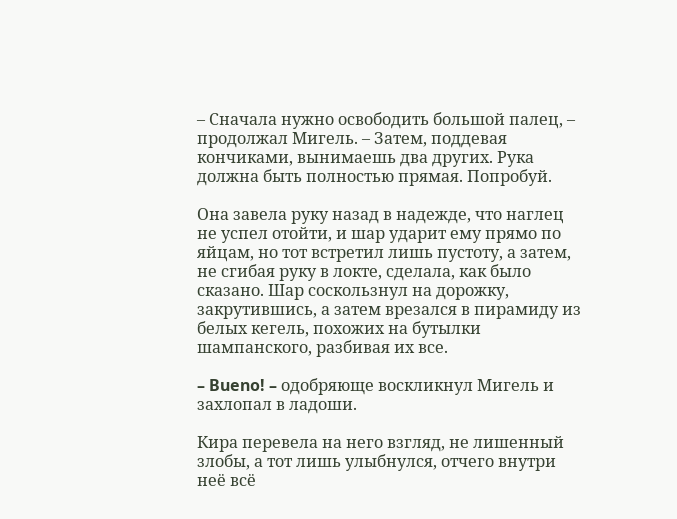– Сначала нужно освободить большой палец, – продолжал Мигель. – Затем, поддевая кончиками, вынимаешь два других. Рука должна быть полностью прямая. Попробуй.

Она завела руку назад в надежде, что наглец не успел отойти, и шар ударит ему прямо по яйцам, но тот встретил лишь пустоту, а затем, не сгибая руку в локте, сделала, как было сказано. Шар соскользнул на дорожку, закрутившись, а затем врезался в пирамиду из белых кегель, похожих на бутылки шампанского, разбивая их все.

– Bueno! – одобряюще воскликнул Мигель и захлопал в ладоши.

Кира перевела на него взгляд, не лишенный злобы, а тот лишь улыбнулся, отчего внутри неё всё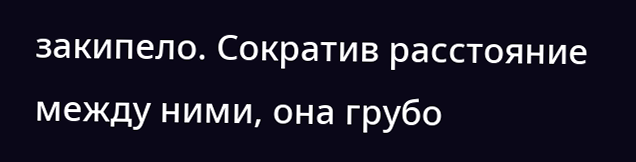закипело. Сократив расстояние между ними, она грубо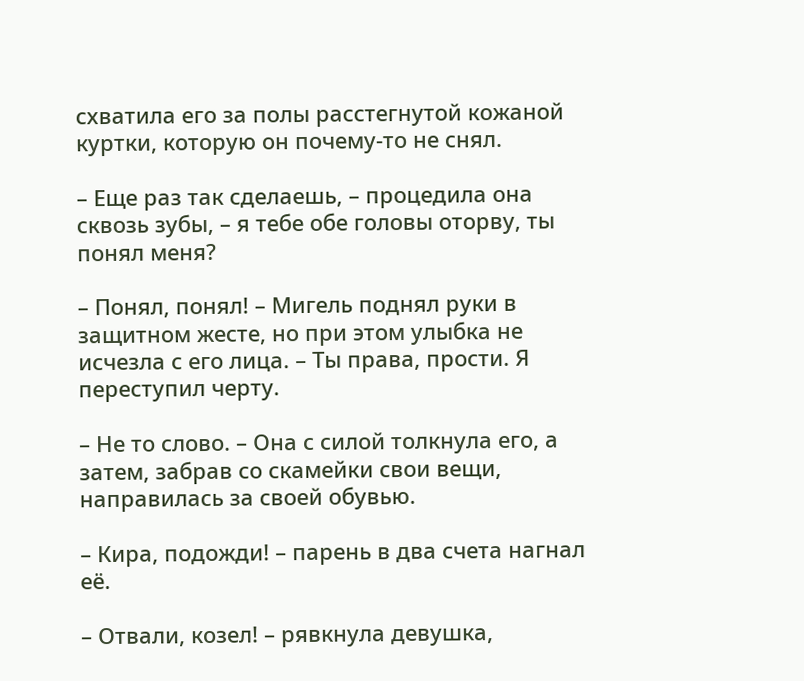схватила его за полы расстегнутой кожаной куртки, которую он почему-то не снял.

– Еще раз так сделаешь, – процедила она сквозь зубы, – я тебе обе головы оторву, ты понял меня?

– Понял, понял! – Мигель поднял руки в защитном жесте, но при этом улыбка не исчезла с его лица. – Ты права, прости. Я переступил черту.

– Не то слово. – Она с силой толкнула его, а затем, забрав со скамейки свои вещи, направилась за своей обувью.

– Кира, подожди! – парень в два счета нагнал её.

– Отвали, козел! – рявкнула девушка,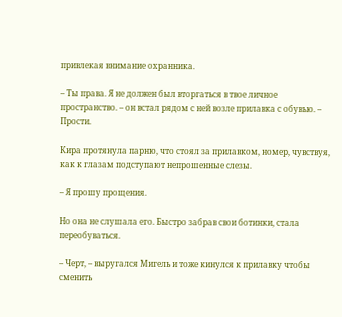привлекая внимание охранника.

– Ты права. Я не должен был вторгаться в твое личное пространство. – он встал рядом с ней возле прилавка с обувью. – Прости.

Кира протянула парню, что стоял за прилавком, номер, чувствуя, как к глазам подступают непрошенные слезы.

– Я прошу прощения.

Но она не слушала его. Быстро забрав свои ботинки, стала переобуваться.

– Черт, – выругался Мигель и тоже кинулся к прилавку чтобы сменить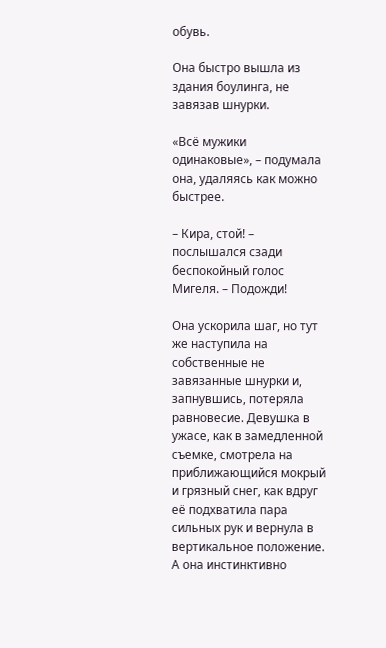обувь.

Она быстро вышла из здания боулинга, не завязав шнурки.

«Всё мужики одинаковые», – подумала она, удаляясь как можно быстрее.

– Кира, стой! – послышался сзади беспокойный голос Мигеля. – Подожди!

Она ускорила шаг, но тут же наступила на собственные не завязанные шнурки и, запнувшись, потеряла равновесие. Девушка в ужасе, как в замедленной съемке, смотрела на приближающийся мокрый и грязный снег, как вдруг её подхватила пара сильных рук и вернула в вертикальное положение. А она инстинктивно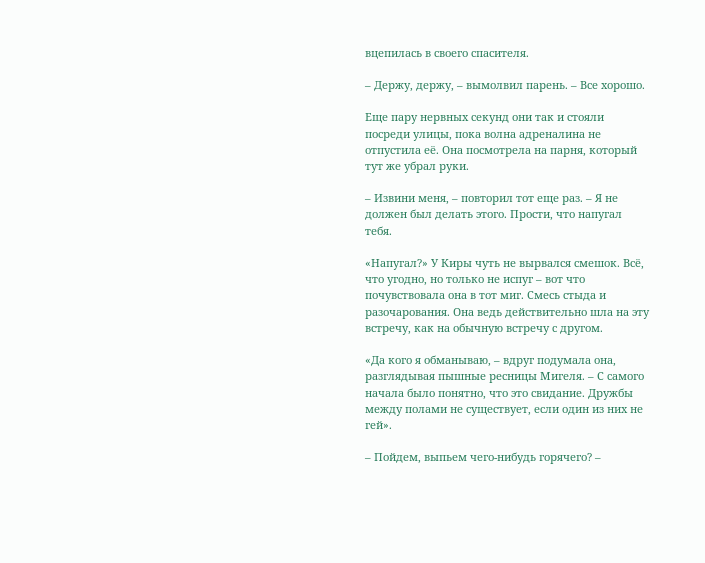вцепилась в своего спасителя.

– Держу, держу, – вымолвил парень. – Все хорошо.

Еще пару нервных секунд они так и стояли посреди улицы, пока волна адреналина не отпустила её. Она посмотрела на парня, который тут же убрал руки.

– Извини меня, – повторил тот еще раз. – Я не должен был делать этого. Прости, что напугал тебя.

«Напугал?» У Киры чуть не вырвался смешок. Всё, что угодно, но только не испуг – вот что почувствовала она в тот миг. Смесь стыда и разочарования. Она ведь действительно шла на эту встречу, как на обычную встречу с другом.

«Да кого я обманываю, – вдруг подумала она, разглядывая пышные ресницы Мигеля. – С самого начала было понятно, что это свидание. Дружбы между полами не существует, если один из них не гей».

– Пойдем, выпьем чего-нибудь горячего? –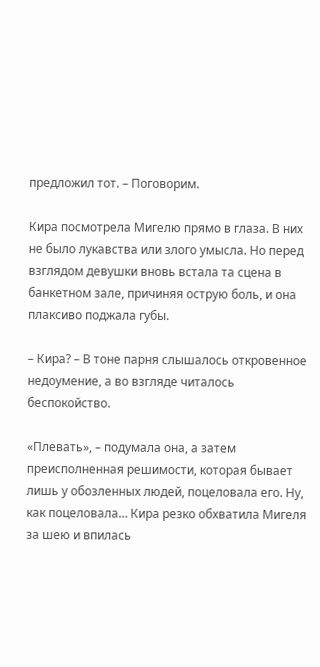предложил тот. – Поговорим.

Кира посмотрела Мигелю прямо в глаза. В них не было лукавства или злого умысла. Но перед взглядом девушки вновь встала та сцена в банкетном зале, причиняя острую боль, и она плаксиво поджала губы.

– Кира? – В тоне парня слышалось откровенное недоумение, а во взгляде читалось беспокойство.

«Плевать», – подумала она, а затем преисполненная решимости, которая бывает лишь у обозленных людей, поцеловала его. Ну, как поцеловала… Кира резко обхватила Мигеля за шею и впилась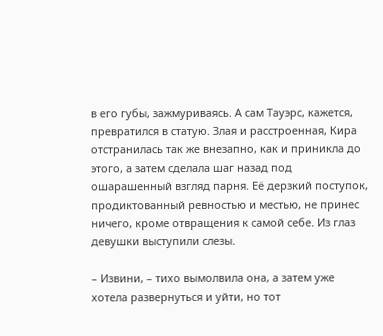в его губы, зажмуриваясь. А сам Тауэрс, кажется, превратился в статую. Злая и расстроенная, Кира отстранилась так же внезапно, как и приникла до этого, а затем сделала шаг назад под ошарашенный взгляд парня. Её дерзкий поступок, продиктованный ревностью и местью, не принес ничего, кроме отвращения к самой себе. Из глаз девушки выступили слезы.

– Извини, – тихо вымолвила она, а затем уже хотела развернуться и уйти, но тот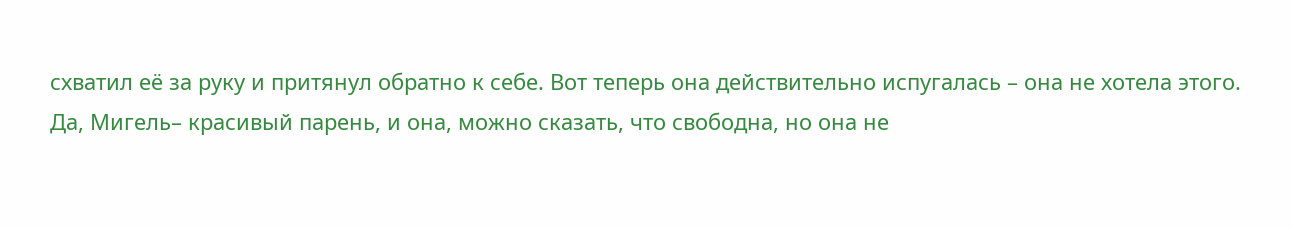схватил её за руку и притянул обратно к себе. Вот теперь она действительно испугалась – она не хотела этого. Да, Мигель– красивый парень, и она, можно сказать, что свободна, но она не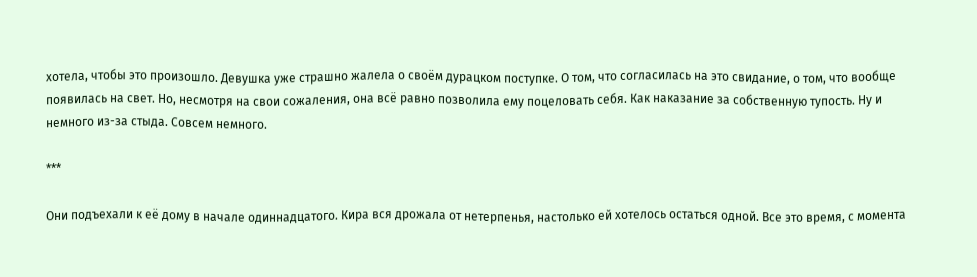хотела, чтобы это произошло. Девушка уже страшно жалела о своём дурацком поступке. О том, что согласилась на это свидание, о том, что вообще появилась на свет. Но, несмотря на свои сожаления, она всё равно позволила ему поцеловать себя. Как наказание за собственную тупость. Ну и немного из-за стыда. Совсем немного.

***

Они подъехали к её дому в начале одиннадцатого. Кира вся дрожала от нетерпенья, настолько ей хотелось остаться одной. Все это время, с момента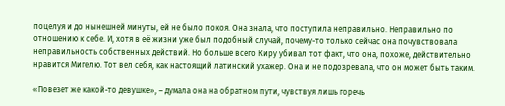поцелуя и до нынешней минуты, ей не было покоя. Она знала, что поступила неправильно. Неправильно по отношению к себе. И, хотя в её жизни уже был подобный случай, почему-то только сейчас она почувствовала неправильность собственных действий. Но больше всего Киру убивал тот факт, что она, похоже, действительно нравится Мигелю. Тот вел себя, как настоящий латинский ухажер. Она и не подозревала, что он может быть таким.

«Повезет же какой-то девушке», – думала она на обратном пути, чувствуя лишь горечь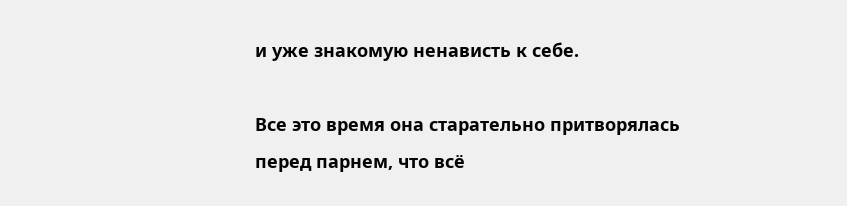и уже знакомую ненависть к себе.

Все это время она старательно притворялась перед парнем, что всё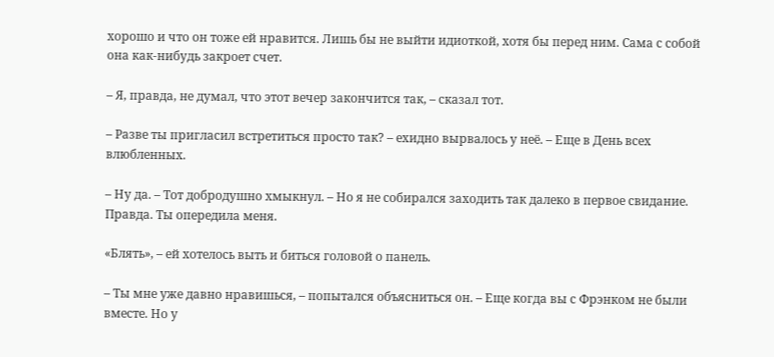хорошо и что он тоже ей нравится. Лишь бы не выйти идиоткой, хотя бы перед ним. Сама с собой она как-нибудь закроет счет.

– Я, правда, не думал, что этот вечер закончится так, – сказал тот.

– Разве ты пригласил встретиться просто так? – ехидно вырвалось у неё. – Еще в День всех влюбленных.

– Ну да. – Тот добродушно хмыкнул. – Но я не собирался заходить так далеко в первое свидание. Правда. Ты опередила меня.

«Блять», – ей хотелось выть и биться головой о панель.

– Ты мне уже давно нравишься, – попытался объясниться он. – Еще когда вы с Фрэнком не были вместе. Но у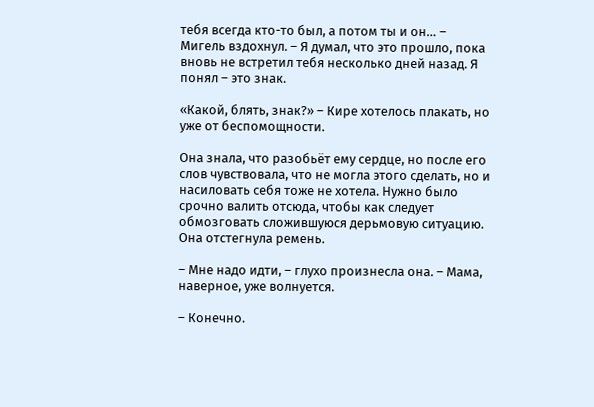тебя всегда кто-то был, а потом ты и он… – Мигель вздохнул. – Я думал, что это прошло, пока вновь не встретил тебя несколько дней назад. Я понял – это знак.

«Какой, блять, знак?» – Кире хотелось плакать, но уже от беспомощности.

Она знала, что разобьёт ему сердце, но после его слов чувствовала, что не могла этого сделать, но и насиловать себя тоже не хотела. Нужно было срочно валить отсюда, чтобы как следует обмозговать сложившуюся дерьмовую ситуацию. Она отстегнула ремень.

– Мне надо идти, – глухо произнесла она. – Мама, наверное, уже волнуется.

– Конечно.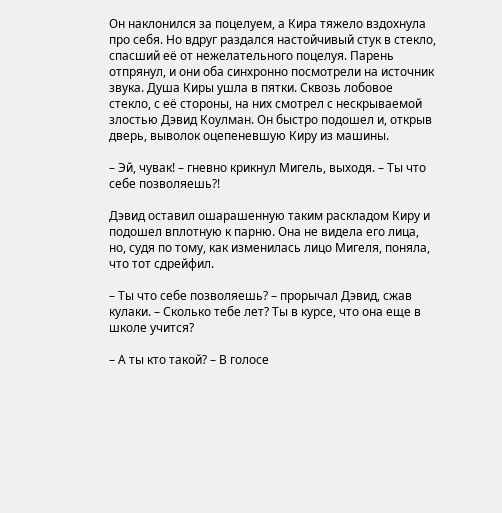Он наклонился за поцелуем, а Кира тяжело вздохнула про себя. Но вдруг раздался настойчивый стук в стекло, спасший её от нежелательного поцелуя. Парень отпрянул, и они оба синхронно посмотрели на источник звука. Душа Киры ушла в пятки. Сквозь лобовое стекло, с её стороны, на них смотрел с нескрываемой злостью Дэвид Коулман. Он быстро подошел и, открыв дверь, выволок оцепеневшую Киру из машины.

– Эй, чувак! – гневно крикнул Мигель, выходя. – Ты что себе позволяешь?!

Дэвид оставил ошарашенную таким раскладом Киру и подошел вплотную к парню. Она не видела его лица, но, судя по тому, как изменилась лицо Мигеля, поняла, что тот сдрейфил.

– Ты что себе позволяешь? – прорычал Дэвид, сжав кулаки. – Сколько тебе лет? Ты в курсе, что она еще в школе учится?

– А ты кто такой? – В голосе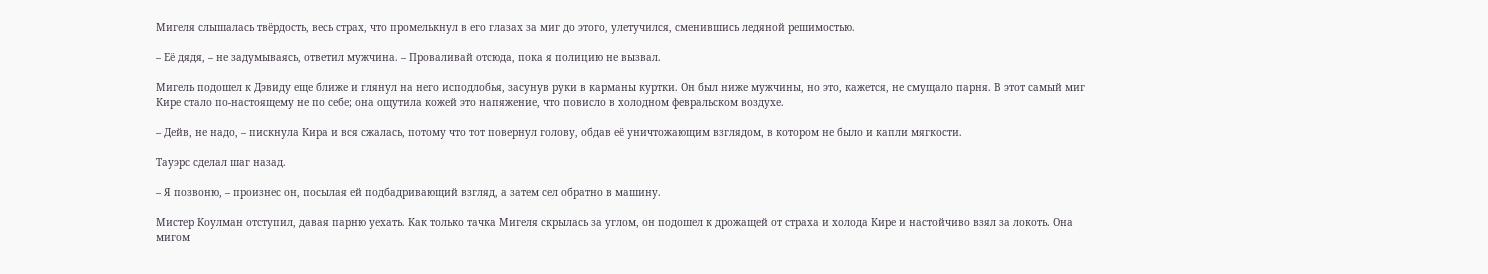Мигеля слышалась твёрдость, весь страх, что промелькнул в его глазах за миг до этого, улетучился, сменившись ледяной решимостью.

– Её дядя, – не задумываясь, ответил мужчина. – Проваливай отсюда, пока я полицию не вызвал.

Мигель подошел к Дэвиду еще ближе и глянул на него исподлобья, засунув руки в карманы куртки. Он был ниже мужчины, но это, кажется, не смущало парня. В этот самый миг Кире стало по-настоящему не по себе; она ощутила кожей это напяжение, что повисло в холодном февральском воздухе.

– Дейв, не надо, – пискнула Кира и вся сжалась, потому что тот повернул голову, обдав её уничтожающим взглядом, в котором не было и капли мягкости.

Тауэрс сделал шаг назад.

– Я позвоню, – произнес он, посылая ей подбадривающий взгляд, а затем сел обратно в машину.

Мистер Коулман отступил, давая парню уехать. Как только тачка Мигеля скрылась за углом, он подошел к дрожащей от страха и холода Кире и настойчиво взял за локоть. Она мигом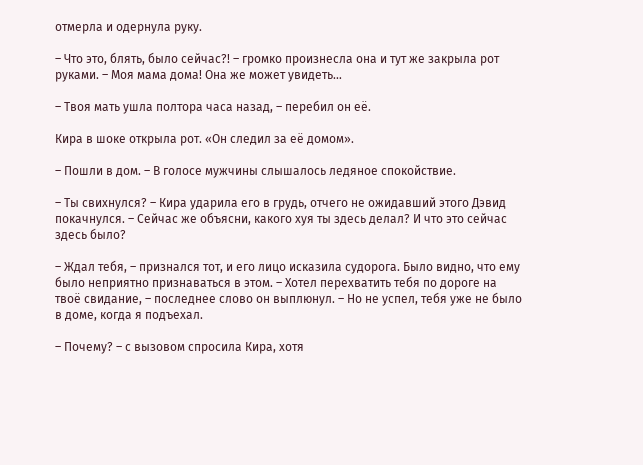отмерла и одернула руку.

– Что это, блять, было сейчас?! – громко произнесла она и тут же закрыла рот руками. – Моя мама дома! Она же может увидеть…

– Твоя мать ушла полтора часа назад, – перебил он её.

Кира в шоке открыла рот. «Он следил за её домом».

– Пошли в дом. – В голосе мужчины слышалось ледяное спокойствие.

– Ты свихнулся? – Кира ударила его в грудь, отчего не ожидавший этого Дэвид покачнулся. – Сейчас же объясни, какого хуя ты здесь делал? И что это сейчас здесь было?

– Ждал тебя, – признался тот, и его лицо исказила судорога. Было видно, что ему было неприятно признаваться в этом. – Хотел перехватить тебя по дороге на твоё свидание, – последнее слово он выплюнул. – Но не успел, тебя уже не было в доме, когда я подъехал.

– Почему? – с вызовом спросила Кира, хотя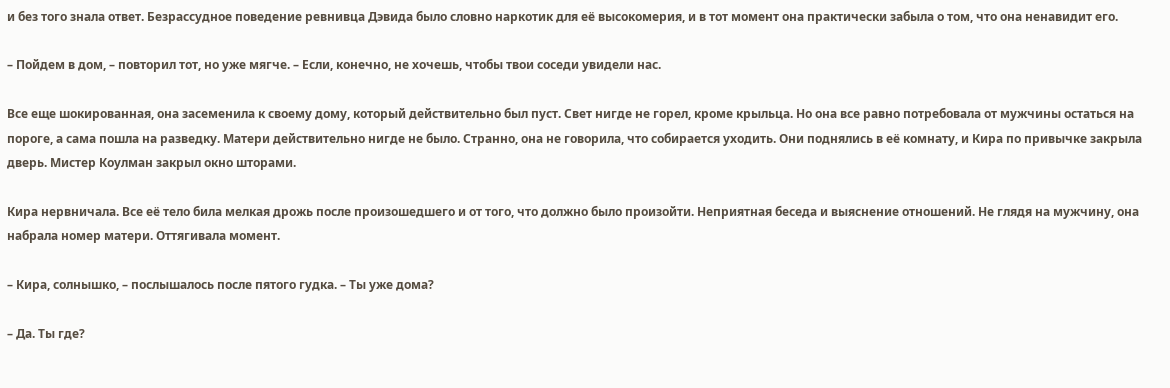и без того знала ответ. Безрассудное поведение ревнивца Дэвида было словно наркотик для её высокомерия, и в тот момент она практически забыла о том, что она ненавидит его.

– Пойдем в дом, – повторил тот, но уже мягче. – Если, конечно, не хочешь, чтобы твои соседи увидели нас.

Все еще шокированная, она засеменила к своему дому, который действительно был пуст. Свет нигде не горел, кроме крыльца. Но она все равно потребовала от мужчины остаться на пороге, а сама пошла на разведку. Матери действительно нигде не было. Странно, она не говорила, что собирается уходить. Они поднялись в её комнату, и Кира по привычке закрыла дверь. Мистер Коулман закрыл окно шторами.

Кира нервничала. Все её тело била мелкая дрожь после произошедшего и от того, что должно было произойти. Неприятная беседа и выяснение отношений. Не глядя на мужчину, она набрала номер матери. Оттягивала момент.

– Кира, солнышко, – послышалось после пятого гудка. – Ты уже дома?

– Да. Ты где?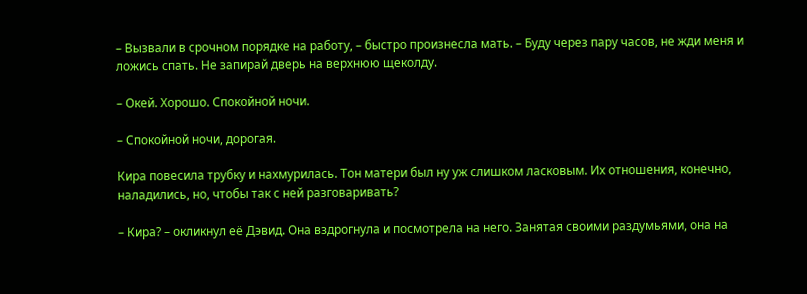– Вызвали в срочном порядке на работу, – быстро произнесла мать. – Буду через пару часов, не жди меня и ложись спать. Не запирай дверь на верхнюю щеколду.

– Окей. Хорошо. Спокойной ночи.

– Спокойной ночи, дорогая.

Кира повесила трубку и нахмурилась. Тон матери был ну уж слишком ласковым. Их отношения, конечно, наладились, но, чтобы так с ней разговаривать?

– Кира? – окликнул её Дэвид. Она вздрогнула и посмотрела на него. Занятая своими раздумьями, она на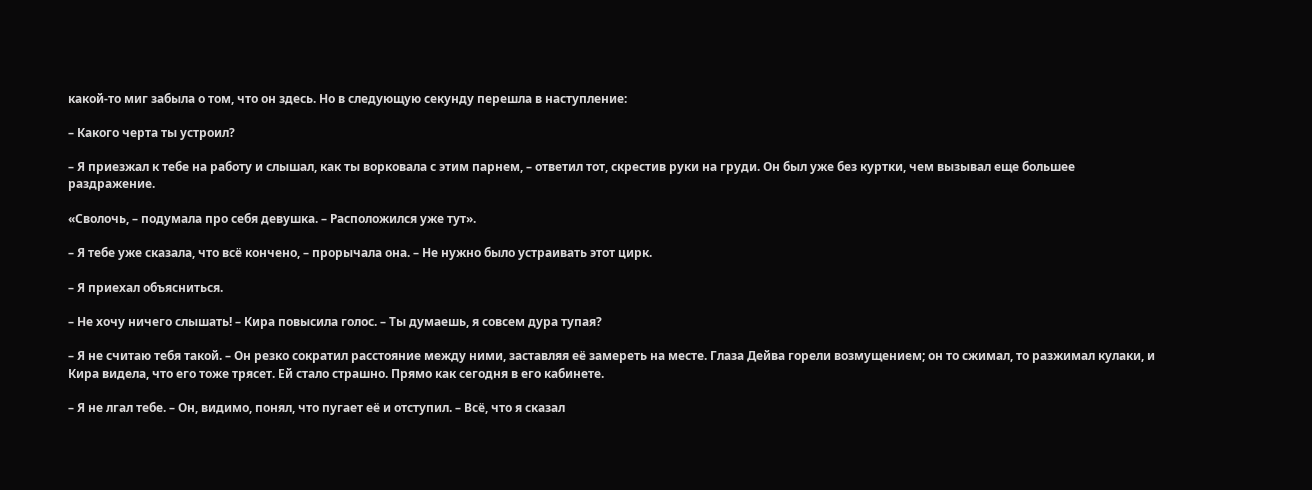какой-то миг забыла о том, что он здесь. Но в следующую секунду перешла в наступление:

– Какого черта ты устроил?

– Я приезжал к тебе на работу и слышал, как ты ворковала с этим парнем, – ответил тот, скрестив руки на груди. Он был уже без куртки, чем вызывал еще большее раздражение.

«Сволочь, – подумала про себя девушка. – Расположился уже тут».

– Я тебе уже сказала, что всё кончено, – прорычала она. – Не нужно было устраивать этот цирк.

– Я приехал объясниться.

– Не хочу ничего слышать! – Кира повысила голос. – Ты думаешь, я совсем дура тупая?

– Я не считаю тебя такой. – Он резко сократил расстояние между ними, заставляя её замереть на месте. Глаза Дейва горели возмущением; он то сжимал, то разжимал кулаки, и Кира видела, что его тоже трясет. Ей стало страшно. Прямо как сегодня в его кабинете.

– Я не лгал тебе. – Он, видимо, понял, что пугает её и отступил. – Всё, что я сказал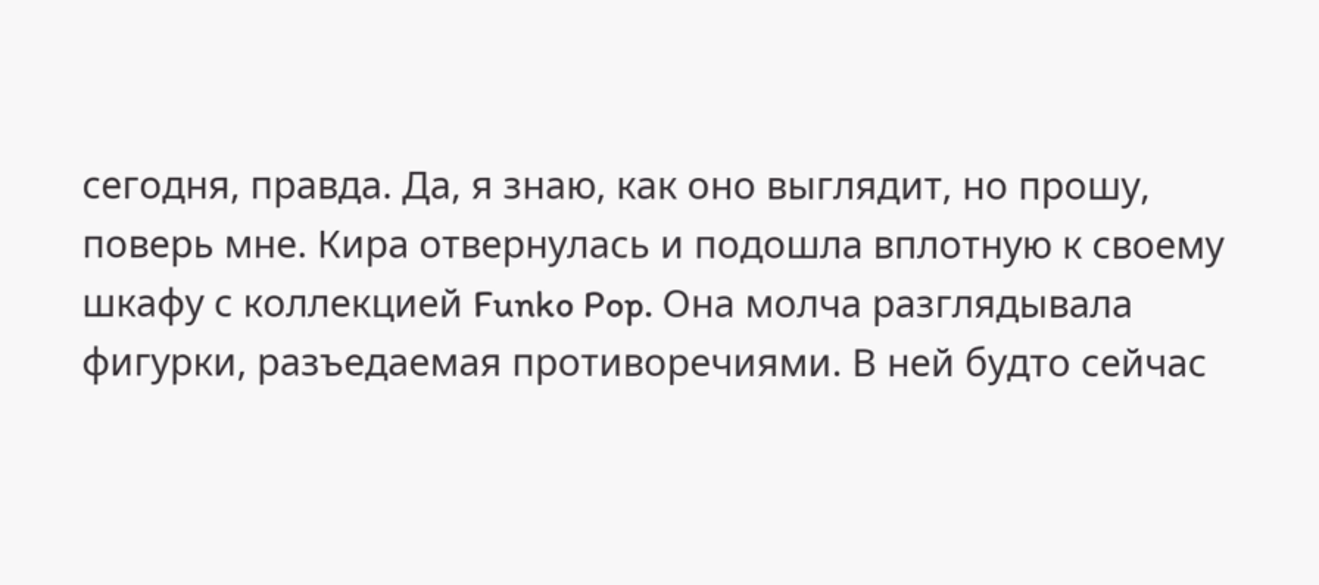сегодня, правда. Да, я знаю, как оно выглядит, но прошу, поверь мне. Кира отвернулась и подошла вплотную к своему шкафу с коллекцией Funko Pop. Она молча разглядывала фигурки, разъедаемая противоречиями. В ней будто сейчас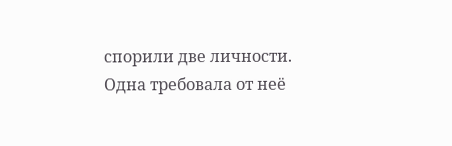спорили две личности. Одна требовала от неё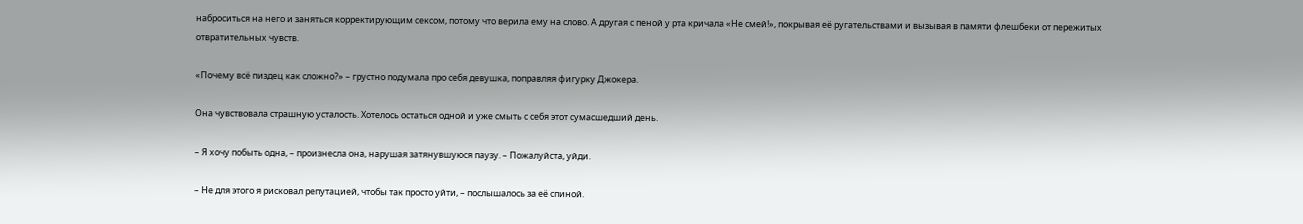наброситься на него и заняться корректирующим сексом, потому что верила ему на слово. А другая с пеной у рта кричала «Не смей!», покрывая её ругательствами и вызывая в памяти флешбеки от пережитых отвратительных чувств.

«Почему всё пиздец как сложно?» – грустно подумала про себя девушка, поправляя фигурку Джокера.

Она чувствовала страшную усталость. Хотелось остаться одной и уже смыть с себя этот сумасшедший день.

– Я хочу побыть одна, – произнесла она, нарушая затянувшуюся паузу. – Пожалуйста, уйди.

– Не для этого я рисковал репутацией, чтобы так просто уйти, – послышалось за её спиной.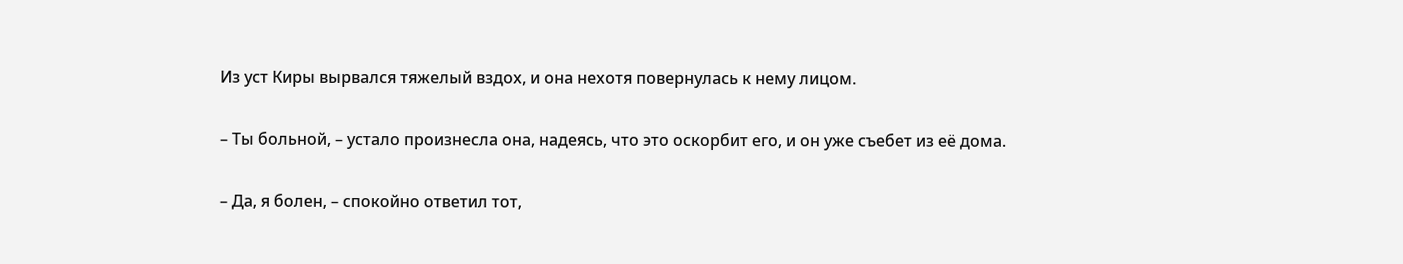Из уст Киры вырвался тяжелый вздох, и она нехотя повернулась к нему лицом.

– Ты больной, – устало произнесла она, надеясь, что это оскорбит его, и он уже съебет из её дома.

– Да, я болен, – спокойно ответил тот,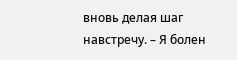вновь делая шаг навстречу. – Я болен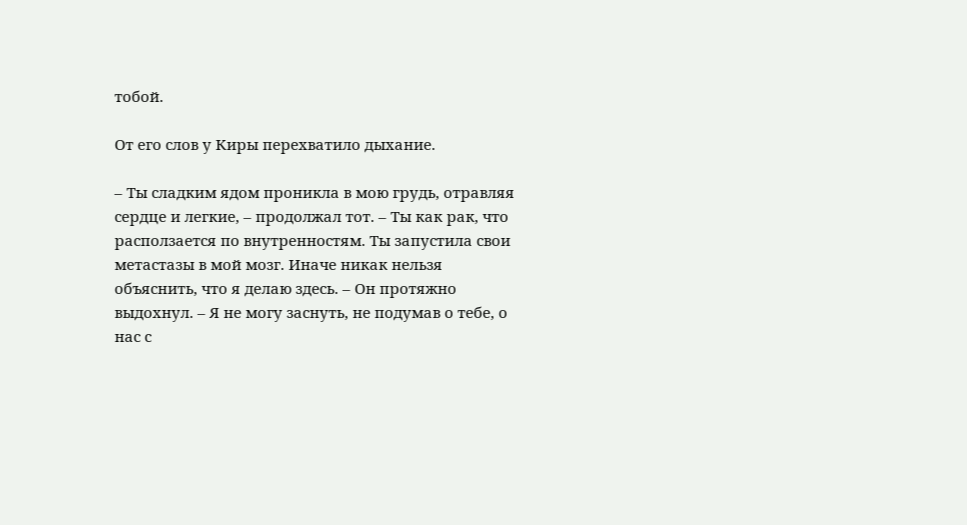тобой.

От его слов у Киры перехватило дыхание.

– Ты сладким ядом проникла в мою грудь, отравляя сердце и легкие, – продолжал тот. – Ты как рак, что расползается по внутренностям. Ты запустила свои метастазы в мой мозг. Иначе никак нельзя объяснить, что я делаю здесь. – Он протяжно выдохнул. – Я не могу заснуть, не подумав о тебе, о нас с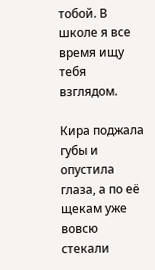тобой. В школе я все время ищу тебя взглядом.

Кира поджала губы и опустила глаза, а по её щекам уже вовсю стекали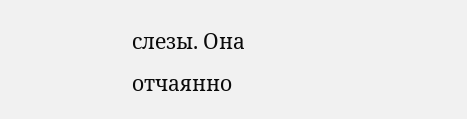слезы. Она отчаянно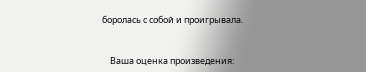боролась с собой и проигрывала.


    Ваша оценка произведения: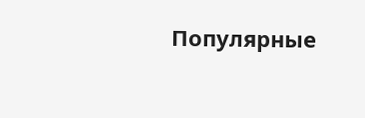Популярные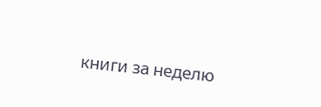книги за неделю